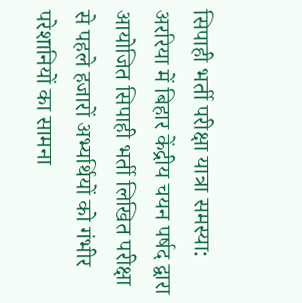सिपाही भर्ती परीक्षा यात्रा समस्या: अररिया में बिहार केंद्रीय चयन पर्षद द्वारा आयोजित सिपाही भर्ती लिखित परीक्षा से पहले हजारों अभ्यर्थियों को गंभीर परेशानियों का सामना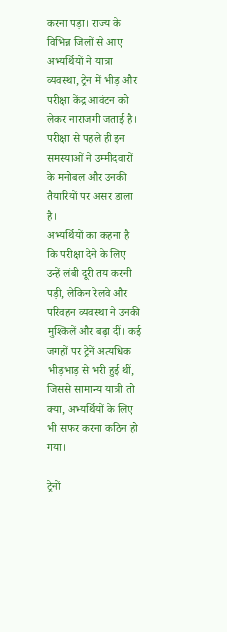करना पड़ा। राज्य के विभिन्न जिलों से आए अभ्यर्थियों ने यात्रा व्यवस्था, ट्रेन में भीड़ और परीक्षा केंद्र आवंटन को लेकर नाराजगी जताई है। परीक्षा से पहले ही इन समस्याओं ने उम्मीदवारों के मनोबल और उनकी तैयारियों पर असर डाला है।
अभ्यर्थियों का कहना है कि परीक्षा देने के लिए उन्हें लंबी दूरी तय करनी पड़ी, लेकिन रेलवे और परिवहन व्यवस्था ने उनकी मुश्किलें और बढ़ा दीं। कई जगहों पर ट्रेनें अत्यधिक भीड़भाड़ से भरी हुई थीं, जिससे सामान्य यात्री तो क्या, अभ्यर्थियों के लिए भी सफर करना कठिन हो गया।

ट्रेनों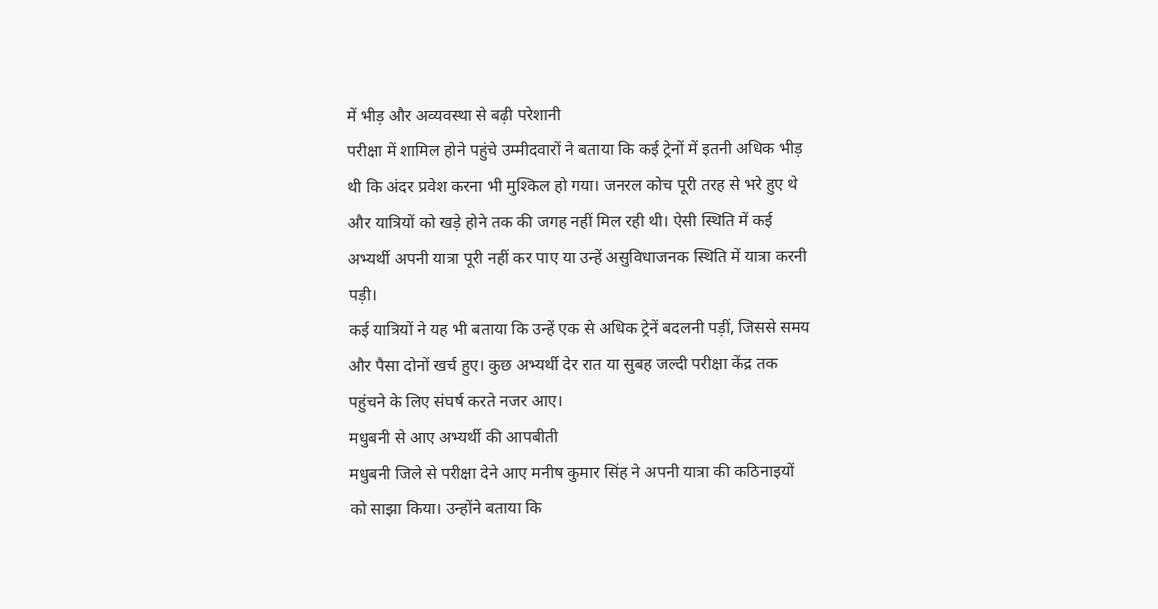में भीड़ और अव्यवस्था से बढ़ी परेशानी
परीक्षा में शामिल होने पहुंचे उम्मीदवारों ने बताया कि कई ट्रेनों में इतनी अधिक भीड़ थी कि अंदर प्रवेश करना भी मुश्किल हो गया। जनरल कोच पूरी तरह से भरे हुए थे और यात्रियों को खड़े होने तक की जगह नहीं मिल रही थी। ऐसी स्थिति में कई अभ्यर्थी अपनी यात्रा पूरी नहीं कर पाए या उन्हें असुविधाजनक स्थिति में यात्रा करनी पड़ी।
कई यात्रियों ने यह भी बताया कि उन्हें एक से अधिक ट्रेनें बदलनी पड़ीं, जिससे समय और पैसा दोनों खर्च हुए। कुछ अभ्यर्थी देर रात या सुबह जल्दी परीक्षा केंद्र तक पहुंचने के लिए संघर्ष करते नजर आए।
मधुबनी से आए अभ्यर्थी की आपबीती
मधुबनी जिले से परीक्षा देने आए मनीष कुमार सिंह ने अपनी यात्रा की कठिनाइयों को साझा किया। उन्होंने बताया कि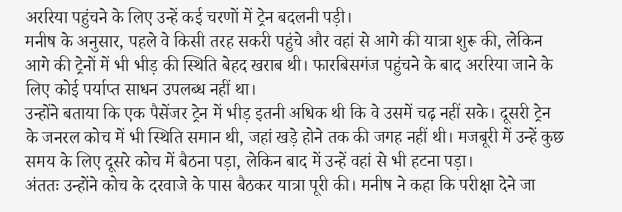अररिया पहुंचने के लिए उन्हें कई चरणों में ट्रेन बदलनी पड़ी।
मनीष के अनुसार, पहले वे किसी तरह सकरी पहुंचे और वहां से आगे की यात्रा शुरू की, लेकिन आगे की ट्रेनों में भी भीड़ की स्थिति बेहद खराब थी। फारबिसगंज पहुंचने के बाद अररिया जाने के लिए कोई पर्याप्त साधन उपलब्ध नहीं था।
उन्होंने बताया कि एक पैसेंजर ट्रेन में भीड़ इतनी अधिक थी कि वे उसमें चढ़ नहीं सके। दूसरी ट्रेन के जनरल कोच में भी स्थिति समान थी, जहां खड़े होने तक की जगह नहीं थी। मजबूरी में उन्हें कुछ समय के लिए दूसरे कोच में बैठना पड़ा, लेकिन बाद में उन्हें वहां से भी हटना पड़ा।
अंततः उन्होंने कोच के दरवाजे के पास बैठकर यात्रा पूरी की। मनीष ने कहा कि परीक्षा देने जा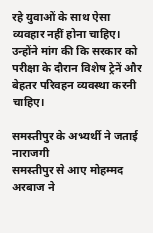रहे युवाओं के साथ ऐसा व्यवहार नहीं होना चाहिए। उन्होंने मांग की कि सरकार को परीक्षा के दौरान विशेष ट्रेनें और बेहतर परिवहन व्यवस्था करनी चाहिए।

समस्तीपुर के अभ्यर्थी ने जताई नाराजगी
समस्तीपुर से आए मोहम्मद अरबाज ने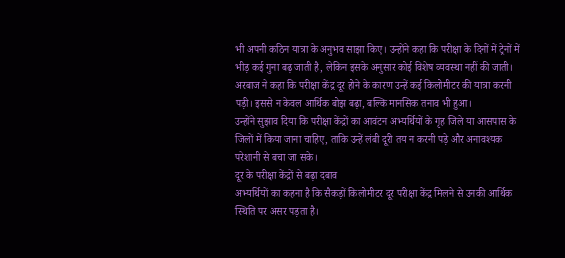भी अपनी कठिन यात्रा के अनुभव साझा किए। उन्होंने कहा कि परीक्षा के दिनों में ट्रेनों में भीड़ कई गुना बढ़ जाती है, लेकिन इसके अनुसार कोई विशेष व्यवस्था नहीं की जाती।
अरबाज ने कहा कि परीक्षा केंद्र दूर होने के कारण उन्हें कई किलोमीटर की यात्रा करनी पड़ी। इससे न केवल आर्थिक बोझ बढ़ा, बल्कि मानसिक तनाव भी हुआ।
उन्होंने सुझाव दिया कि परीक्षा केंद्रों का आवंटन अभ्यर्थियों के गृह जिले या आसपास के जिलों में किया जाना चाहिए, ताकि उन्हें लंबी दूरी तय न करनी पड़े और अनावश्यक परेशानी से बचा जा सके।
दूर के परीक्षा केंद्रों से बढ़ा दबाव
अभ्यर्थियों का कहना है कि सैकड़ों किलोमीटर दूर परीक्षा केंद्र मिलने से उनकी आर्थिक स्थिति पर असर पड़ता है।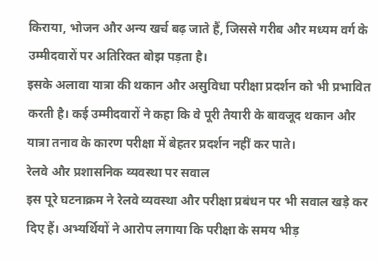किराया, भोजन और अन्य खर्च बढ़ जाते हैं, जिससे गरीब और मध्यम वर्ग के उम्मीदवारों पर अतिरिक्त बोझ पड़ता है।
इसके अलावा यात्रा की थकान और असुविधा परीक्षा प्रदर्शन को भी प्रभावित करती है। कई उम्मीदवारों ने कहा कि वे पूरी तैयारी के बावजूद थकान और यात्रा तनाव के कारण परीक्षा में बेहतर प्रदर्शन नहीं कर पाते।
रेलवे और प्रशासनिक व्यवस्था पर सवाल
इस पूरे घटनाक्रम ने रेलवे व्यवस्था और परीक्षा प्रबंधन पर भी सवाल खड़े कर दिए हैं। अभ्यर्थियों ने आरोप लगाया कि परीक्षा के समय भीड़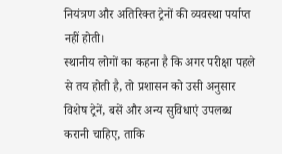नियंत्रण और अतिरिक्त ट्रेनों की व्यवस्था पर्याप्त नहीं होती।
स्थानीय लोगों का कहना है कि अगर परीक्षा पहले से तय होती है, तो प्रशासन को उसी अनुसार विशेष ट्रेनें, बसें और अन्य सुविधाएं उपलब्ध करानी चाहिए, ताकि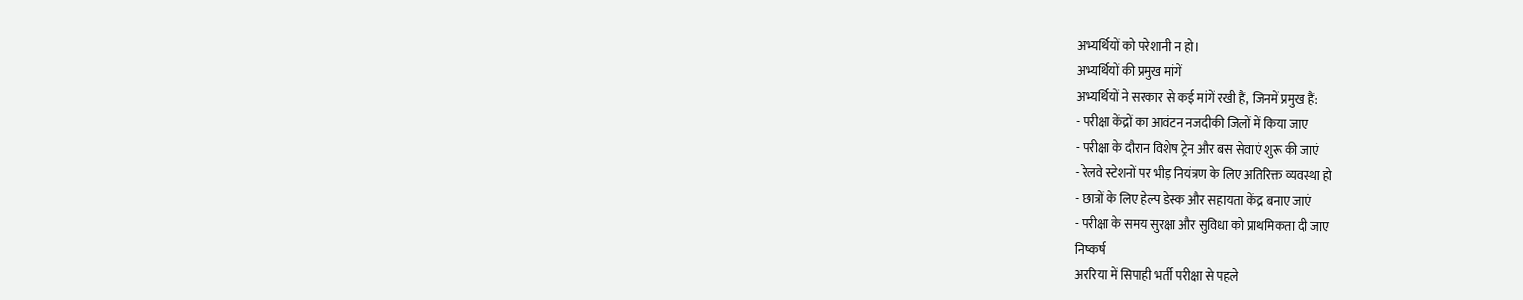अभ्यर्थियों को परेशानी न हो।
अभ्यर्थियों की प्रमुख मांगें
अभ्यर्थियों ने सरकार से कई मांगें रखी हैं, जिनमें प्रमुख हैं:
- परीक्षा केंद्रों का आवंटन नजदीकी जिलों में किया जाए
- परीक्षा के दौरान विशेष ट्रेन और बस सेवाएं शुरू की जाएं
- रेलवे स्टेशनों पर भीड़ नियंत्रण के लिए अतिरिक्त व्यवस्था हो
- छात्रों के लिए हेल्प डेस्क और सहायता केंद्र बनाए जाएं
- परीक्षा के समय सुरक्षा और सुविधा को प्राथमिकता दी जाए
निष्कर्ष
अररिया में सिपाही भर्ती परीक्षा से पहले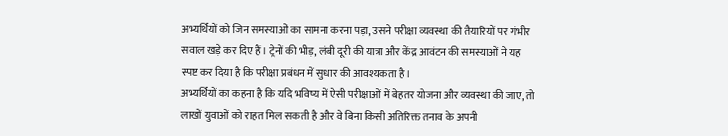अभ्यर्थियों को जिन समस्याओं का सामना करना पड़ा, उसने परीक्षा व्यवस्था की तैयारियों पर गंभीर सवाल खड़े कर दिए हैं। ट्रेनों की भीड़, लंबी दूरी की यात्रा और केंद्र आवंटन की समस्याओं ने यह स्पष्ट कर दिया है कि परीक्षा प्रबंधन में सुधार की आवश्यकता है।
अभ्यर्थियों का कहना है कि यदि भविष्य में ऐसी परीक्षाओं में बेहतर योजना और व्यवस्था की जाए, तो लाखों युवाओं को राहत मिल सकती है और वे बिना किसी अतिरिक्त तनाव के अपनी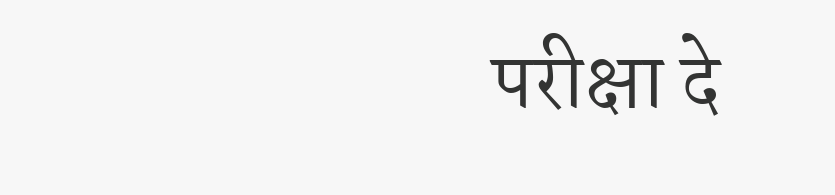परीक्षा दे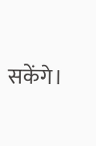सकेंगे।